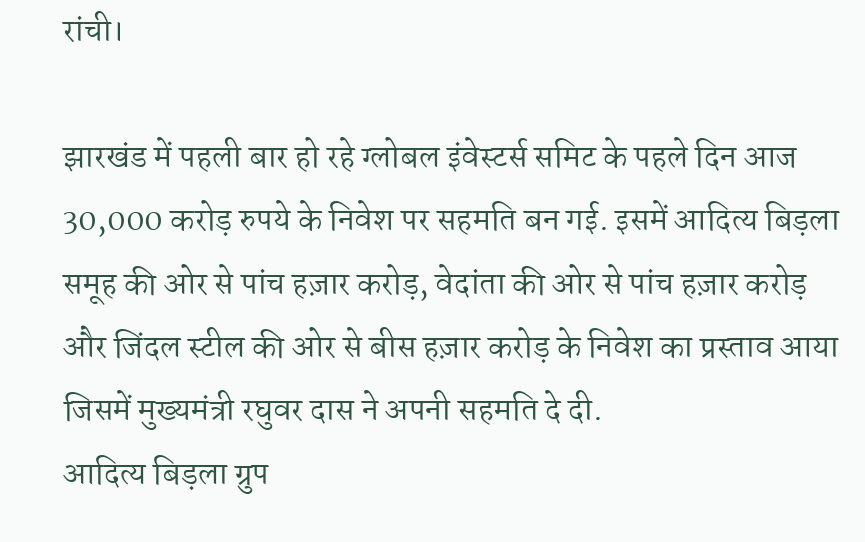रांची।

झारखंड में पहली बार हो रहे ग्लोबल इंवेस्टर्स समिट के पहले दिन आज 30,000 करोड़ रुपये के निवेश पर सहमति बन गई. इसमें आदित्य बिड़ला समूह की ओर से पांच हज़ार करोड़, वेदांता की ओर से पांच हज़ार करोड़ और जिंदल स्टील की ओर से बीस हज़ार करोड़ के निवेश का प्रस्ताव आया जिसमें मुख्यमंत्री रघुवर दास ने अपनी सहमति दे दी.
आदित्य बिड़ला ग्रुप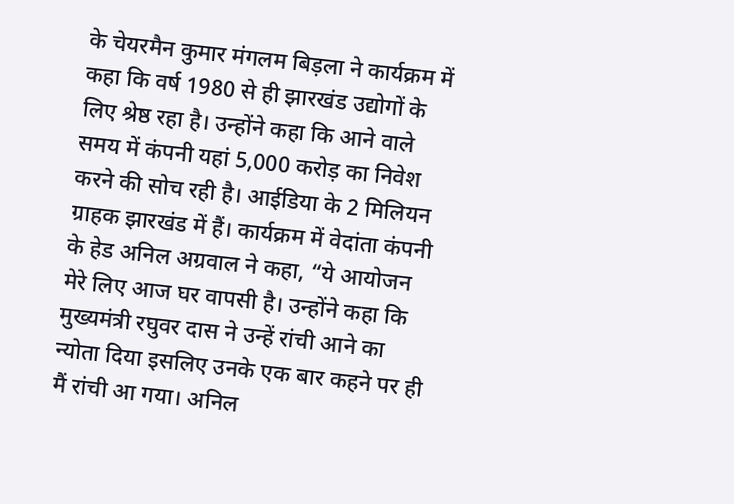के चेयरमैन कुमार मंगलम बिड़ला ने कार्यक्रम में कहा कि वर्ष 1980 से ही झारखंड उद्योगों के लिए श्रेष्ठ रहा है। उन्होंने कहा कि आने वाले समय में कंपनी यहां 5,000 करोड़ का निवेश करने की सोच रही है। आईडिया के 2 मिलियन ग्राहक झारखंड में हैं। कार्यक्रम में वेदांता कंपनी के हेड अनिल अग्रवाल ने कहा, “ये आयोजन मेरे लिए आज घर वापसी है। उन्होंने कहा कि मुख्यमंत्री रघुवर दास ने उन्हें रांची आने का न्योता दिया इसलिए उनके एक बार कहने पर ही मैं रांची आ गया। अनिल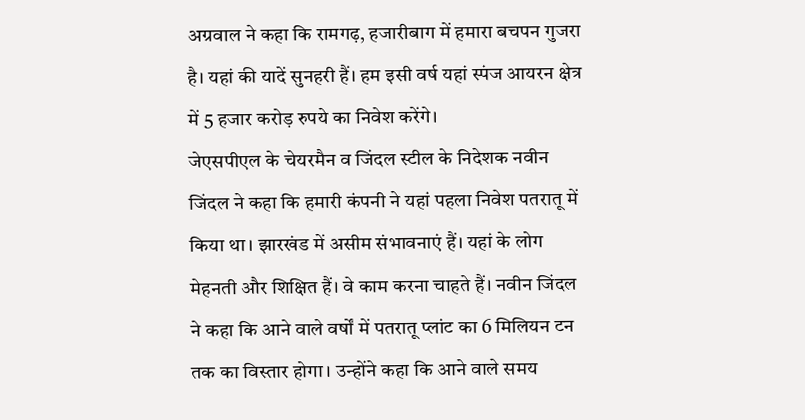अग्रवाल ने कहा कि रामगढ़, हजारीबाग में हमारा बचपन गुजरा है। यहां की यादें सुनहरी हैं। हम इसी वर्ष यहां स्पंज आयरन क्षेत्र में 5 हजार करोड़ रुपये का निवेश करेंगे।
जेएसपीएल के चेयरमैन व जिंदल स्टील के निदेशक नवीन जिंदल ने कहा कि हमारी कंपनी ने यहां पहला निवेश पतरातू में किया था। झारखंड में असीम संभावनाएं हैं। यहां के लोग मेहनती और शिक्षित हैं। वे काम करना चाहते हैं। नवीन जिंदल ने कहा कि आने वाले वर्षों में पतरातू प्लांट का 6 मिलियन टन तक का विस्तार होगा। उन्होंने कहा कि आने वाले समय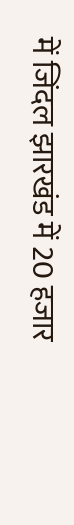में जिंदल झारखंड में 20 हजार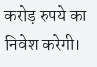करोड़ रुपये का निवेश करेगी।